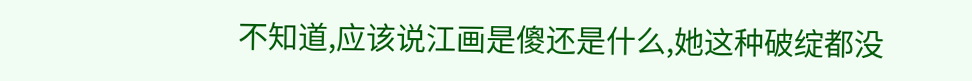不知道,应该说江画是傻还是什么,她这种破绽都没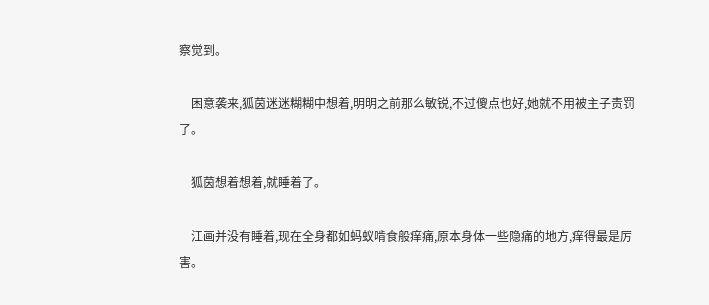察觉到。

    困意袭来,狐茵迷迷糊糊中想着,明明之前那么敏锐,不过傻点也好,她就不用被主子责罚了。

    狐茵想着想着,就睡着了。

    江画并没有睡着,现在全身都如蚂蚁啃食般痒痛,原本身体一些隐痛的地方,痒得最是厉害。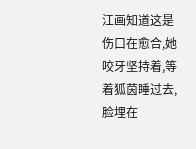江画知道这是伤口在愈合,她咬牙坚持着,等着狐茵睡过去,脸埋在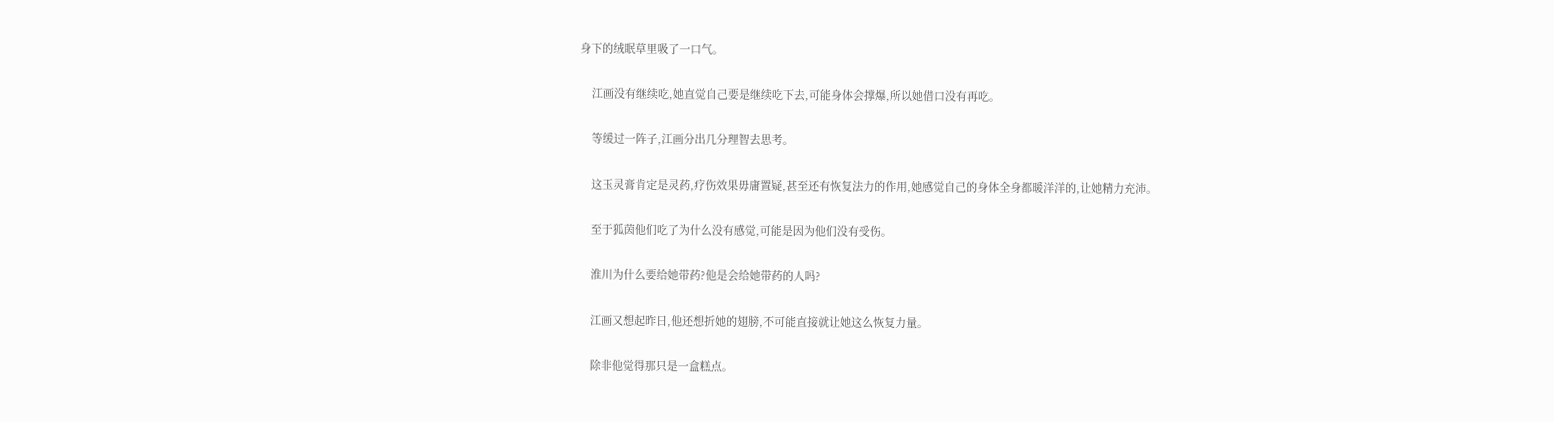身下的绒眠草里吸了一口气。

    江画没有继续吃,她直觉自己要是继续吃下去,可能身体会撑爆,所以她借口没有再吃。

    等缓过一阵子,江画分出几分理智去思考。

    这玉灵膏肯定是灵药,疗伤效果毋庸置疑,甚至还有恢复法力的作用,她感觉自己的身体全身都暖洋洋的,让她精力充沛。

    至于狐茵他们吃了为什么没有感觉,可能是因为他们没有受伤。

    淮川为什么要给她带药?他是会给她带药的人吗?

    江画又想起昨日,他还想折她的翅膀,不可能直接就让她这么恢复力量。

    除非他觉得那只是一盒糕点。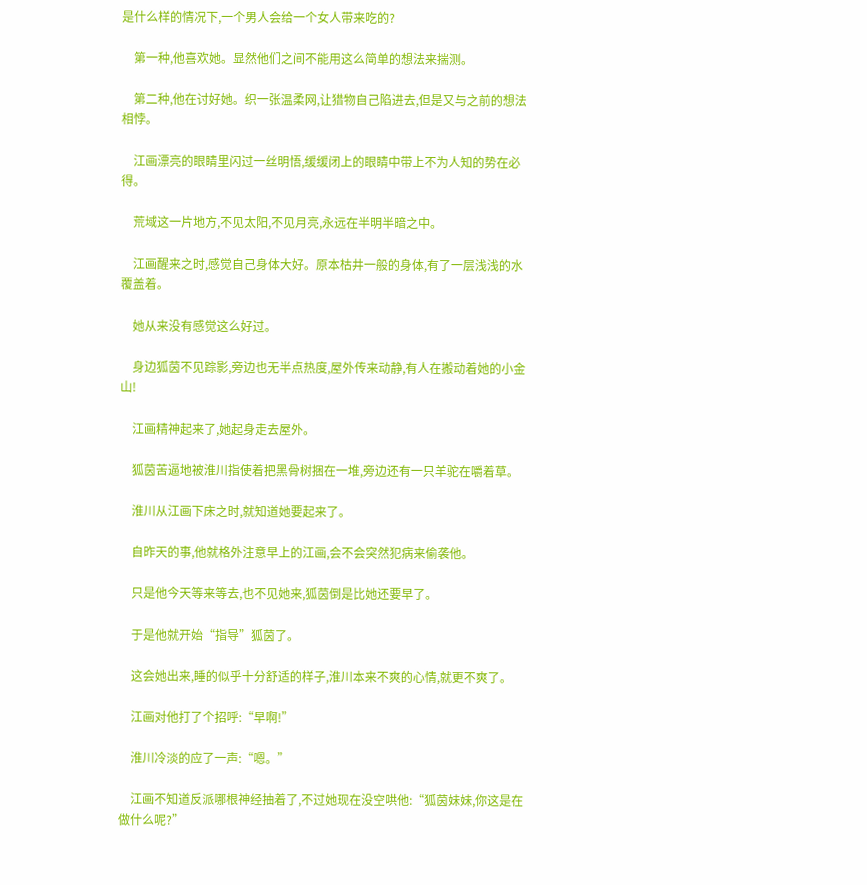是什么样的情况下,一个男人会给一个女人带来吃的?

    第一种,他喜欢她。显然他们之间不能用这么简单的想法来揣测。

    第二种,他在讨好她。织一张温柔网,让猎物自己陷进去,但是又与之前的想法相悖。

    江画漂亮的眼睛里闪过一丝明悟,缓缓闭上的眼睛中带上不为人知的势在必得。

    荒域这一片地方,不见太阳,不见月亮,永远在半明半暗之中。

    江画醒来之时,感觉自己身体大好。原本枯井一般的身体,有了一层浅浅的水覆盖着。

    她从来没有感觉这么好过。

    身边狐茵不见踪影,旁边也无半点热度,屋外传来动静,有人在搬动着她的小金山!

    江画精神起来了,她起身走去屋外。

    狐茵苦逼地被淮川指使着把黑骨树捆在一堆,旁边还有一只羊驼在嚼着草。

    淮川从江画下床之时,就知道她要起来了。

    自昨天的事,他就格外注意早上的江画,会不会突然犯病来偷袭他。

    只是他今天等来等去,也不见她来,狐茵倒是比她还要早了。

    于是他就开始“指导”狐茵了。

    这会她出来,睡的似乎十分舒适的样子,淮川本来不爽的心情,就更不爽了。

    江画对他打了个招呼:“早啊!”

    淮川冷淡的应了一声:“嗯。”

    江画不知道反派哪根神经抽着了,不过她现在没空哄他:“狐茵妹妹,你这是在做什么呢?”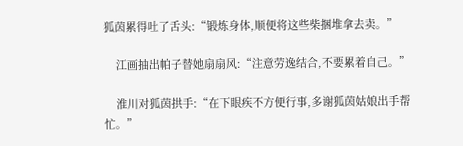狐茵累得吐了舌头:“锻炼身体,顺便将这些柴捆堆拿去卖。”

    江画抽出帕子替她扇扇风:“注意劳逸结合,不要累着自己。”

    淮川对狐茵拱手:“在下眼疾不方便行事,多谢狐茵姑娘出手帮忙。”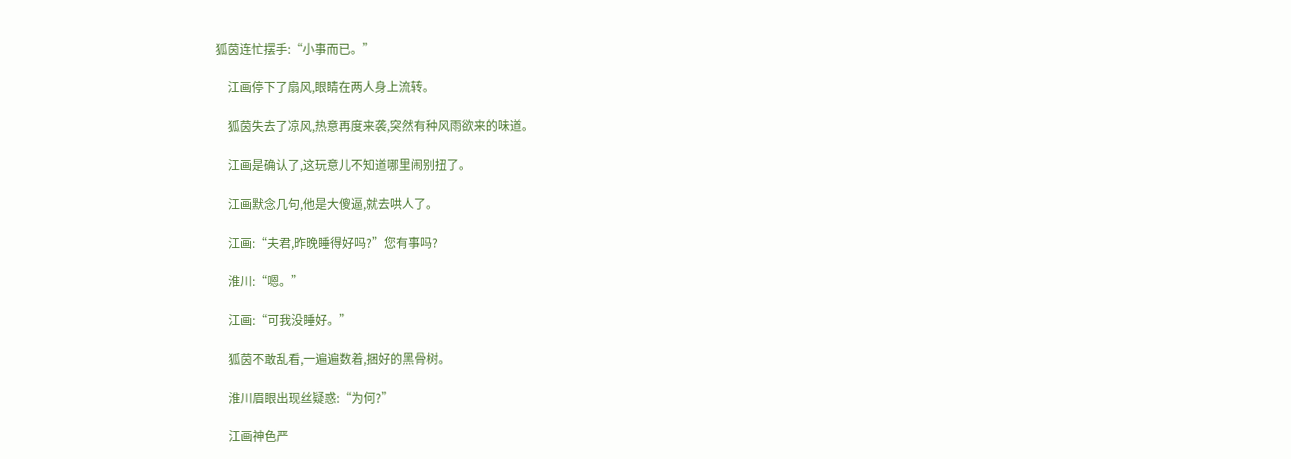狐茵连忙摆手:“小事而已。”

    江画停下了扇风,眼睛在两人身上流转。

    狐茵失去了凉风,热意再度来袭,突然有种风雨欲来的味道。

    江画是确认了,这玩意儿不知道哪里闹别扭了。

    江画默念几句,他是大傻逼,就去哄人了。

    江画:“夫君,昨晚睡得好吗?”您有事吗?

    淮川:“嗯。”

    江画:“可我没睡好。”

    狐茵不敢乱看,一遍遍数着,捆好的黑骨树。

    淮川眉眼出现丝疑惑:“为何?”

    江画神色严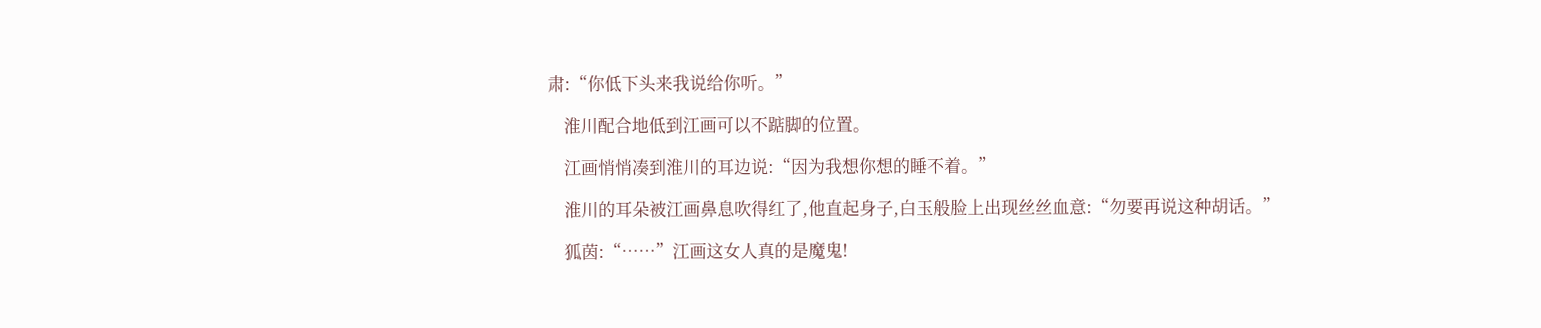肃:“你低下头来我说给你听。”

    淮川配合地低到江画可以不踮脚的位置。

    江画悄悄凑到淮川的耳边说:“因为我想你想的睡不着。”

    淮川的耳朵被江画鼻息吹得红了,他直起身子,白玉般脸上出现丝丝血意:“勿要再说这种胡话。”

    狐茵:“……”江画这女人真的是魔鬼!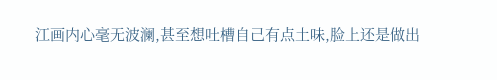江画内心毫无波澜,甚至想吐槽自己有点土味,脸上还是做出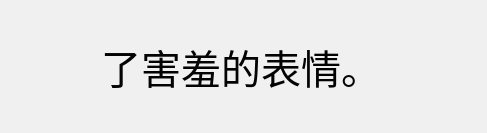了害羞的表情。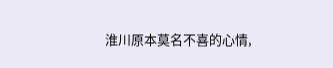淮川原本莫名不喜的心情,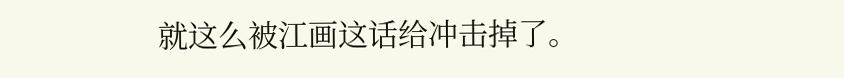就这么被江画这话给冲击掉了。